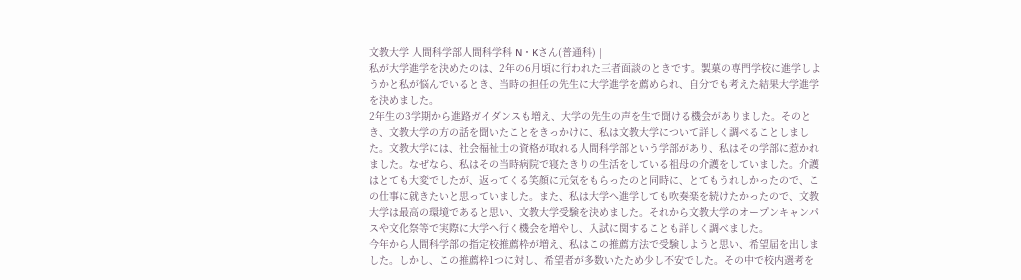文教大学 人間科学部人間科学科 N・Kさん(普通科) |
私が大学進学を決めたのは、2年の6月頃に行われた三者面談のときです。製菓の専門学校に進学しようかと私が悩んでいるとき、当時の担任の先生に大学進学を薦められ、自分でも考えた結果大学進学を決めました。
2年生の3学期から進路ガイダンスも増え、大学の先生の声を生で聞ける機会がありました。そのとき、文教大学の方の話を聞いたことをきっかけに、私は文教大学について詳しく調べることしました。文教大学には、社会福祉士の資格が取れる人間科学部という学部があり、私はその学部に惹かれました。なぜなら、私はその当時病院で寝たきりの生活をしている祖母の介護をしていました。介護はとても大変でしたが、返ってくる笑顔に元気をもらったのと同時に、とてもうれしかったので、この仕事に就きたいと思っていました。また、私は大学へ進学しても吹奏楽を続けたかったので、文教大学は最高の環境であると思い、文教大学受験を決めました。それから文教大学のオープンキャンパスや文化祭等で実際に大学へ行く機会を増やし、入試に関することも詳しく調べました。
今年から人間科学部の指定校推薦枠が増え、私はこの推薦方法で受験しようと思い、希望届を出しました。しかし、この推薦枠1つに対し、希望者が多数いたため少し不安でした。その中で校内選考を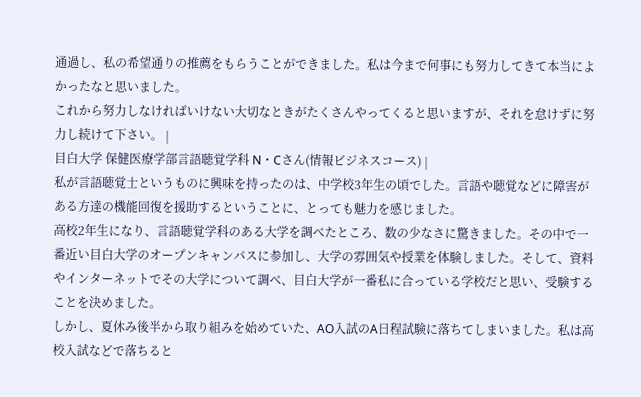通過し、私の希望通りの推薦をもらうことができました。私は今まで何事にも努力してきて本当によかったなと思いました。
これから努力しなければいけない大切なときがたくさんやってくると思いますが、それを怠けずに努力し続けて下さい。 |
目白大学 保健医療学部言語聴覚学科 N・Cさん(情報ビジネスコース) |
私が言語聴覚士というものに興味を持ったのは、中学校3年生の頃でした。言語や聴覚などに障害がある方達の機能回復を援助するということに、とっても魅力を感じました。
高校2年生になり、言語聴覚学科のある大学を調べたところ、数の少なさに驚きました。その中で一番近い目白大学のオープンキャンパスに参加し、大学の雰囲気や授業を体験しました。そして、資料やインターネットでその大学について調べ、目白大学が一番私に合っている学校だと思い、受験することを決めました。
しかし、夏休み後半から取り組みを始めていた、AO入試のA日程試験に落ちてしまいました。私は高校入試などで落ちると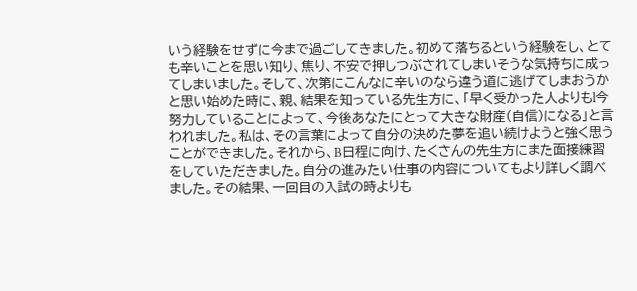いう経験をせずに今まで過ごしてきました。初めて落ちるという経験をし、とても辛いことを思い知り、焦り、不安で押しつぶされてしまいそうな気持ちに成ってしまいました。そして、次第にこんなに辛いのなら違う道に逃げてしまおうかと思い始めた時に、親、結果を知っている先生方に、「早く受かった人よりもl今努力していることによって、今後あなたにとって大きな財産(自信)になる」と言われました。私は、その言葉によって自分の決めた夢を追い続けようと強く思うことができました。それから、B日程に向け、たくさんの先生方にまた面接練習をしていただきました。自分の進みたい仕事の内容についてもより詳しく調べました。その結果、一回目の入試の時よりも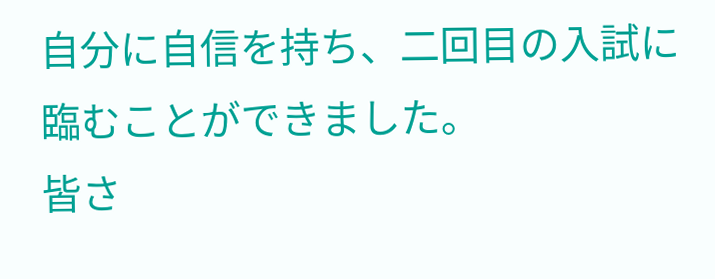自分に自信を持ち、二回目の入試に臨むことができました。
皆さ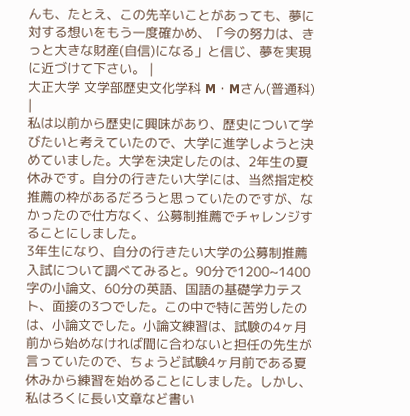んも、たとえ、この先辛いことがあっても、夢に対する想いをもう一度確かめ、「今の努力は、きっと大きな財産(自信)になる」と信じ、夢を実現に近づけて下さい。 |
大正大学 文学部歴史文化学科 M・Mさん(普通科) |
私は以前から歴史に興味があり、歴史について学びたいと考えていたので、大学に進学しようと決めていました。大学を決定したのは、2年生の夏休みです。自分の行きたい大学には、当然指定校推薦の枠があるだろうと思っていたのですが、なかったので仕方なく、公募制推薦でチャレンジすることにしました。
3年生になり、自分の行きたい大学の公募制推薦入試について調べてみると。90分で1200~1400字の小論文、60分の英語、国語の基礎学力テスト、面接の3つでした。この中で特に苦労したのは、小論文でした。小論文練習は、試験の4ヶ月前から始めなければ間に合わないと担任の先生が言っていたので、ちょうど試験4ヶ月前である夏休みから練習を始めることにしました。しかし、私はろくに長い文章など書い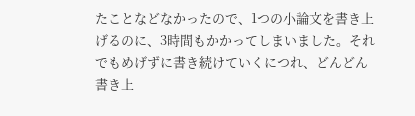たことなどなかったので、1つの小論文を書き上げるのに、3時間もかかってしまいました。それでもめげずに書き続けていくにつれ、どんどん書き上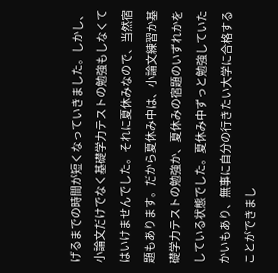げるまでの時間が短くなっていきました。しかし、小論文だけでなく基礎学力テストの勉強もしなくてはいけませんでした。それに夏休みなので、当然宿題もあります。だから夏休み中は、小論文練習か基礎学力テストの勉強か、夏休みの宿題のいずれかをしている状態でした。夏休み中ずっと勉強していたかいもあり、無事に自分の行きたい大学に合格することができまし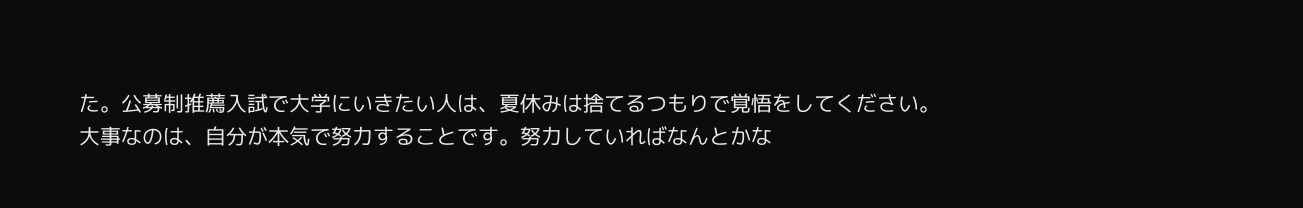た。公募制推薦入試で大学にいきたい人は、夏休みは捨てるつもりで覚悟をしてください。
大事なのは、自分が本気で努力することです。努力していればなんとかな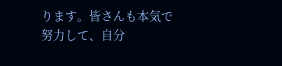ります。皆さんも本気で努力して、自分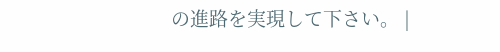の進路を実現して下さい。 |